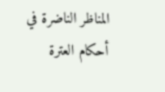المناظر الناضرة في أحکام العترة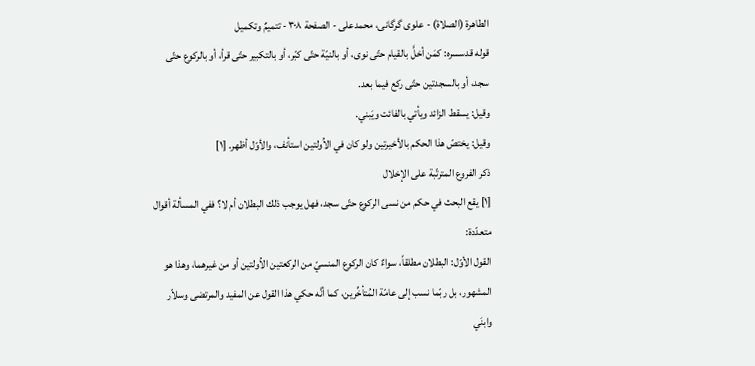الطاهرة (الصلاة) - علوی گرگانی، محمدعلی - الصفحة ٣٠٨ - تتميمٌ وتكميل
قوله قدسسره: كمَن أخلَّ بالقيام حتّى نوى، أو بالنيّة حتّى كبّر، أو بالتكبير حتّى قرأ، أو بالركوع حتّى سجد، أو بالسجدتين حتّى ركع فيما بعد.
وقيل: يسقط الزائد ويأتي بالفائت ويَبني.
وقيل: يختصّ هذا الحكم بالأخيرتين ولو كان في الاُولتين استأنف، والأوّل أظهر. [١]
ذكر الفروع المترتّبة على الإخلال
[١] يقع البحث في حكم من نسى الركوع حتّى سجد، فهل يوجب ذلك البطلان أم لا؟ ففي المسألة أقوال متعدّدة:
القول الأوّل: البطلان مطلقاً، سواءٌ كان الركوع المنسيّ من الركعتين الاُولتين أو من غيرهما، وهذا هو المشهور، بل ربّما نسب إلى عامّة المُتأخِّرين، كما أنَّه حكي هذا القول عن المفيد والمرتضى وسلاّر وابنَي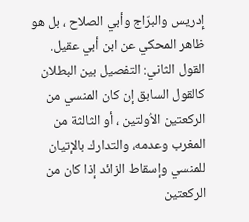إِدريس والبرّاج وأبي الصلاح ، بل هو ظاهر المحكي عن ابن أبي عقيل.
القول الثاني: التفصيل بين البطلان كالقول السابق إن كان المنسي من الركعتين الاُولتين ، أو الثالثة من المغرب وعدمه، والتدارك بالإتيان للمنسي وإسقاط الزائد إذا كان من الركعتين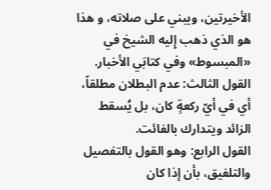الأخيرتين، ويبني على صلاته، و هذا هو الذي ذهب إِليه الشيخ في «المبسوط» وفي كتابَي الأخبار.
القول الثالث: عدم البطلان مطلقاً، أي في أيّ ركعةٍ كان، بل يُسقط الزائد ويتدارك بالفائت.
القول الرابع: وهو القول بالتفصيل والتلفيق، بأن إذا كان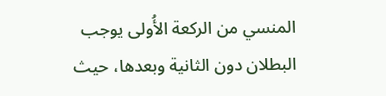المنسي من الركعة الأُولى يوجب البطلان دون الثانية وبعدها، حيث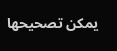يمكن تصحيحها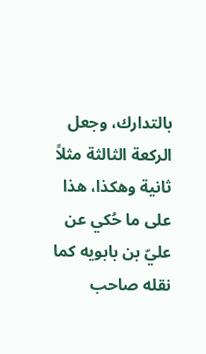بالتدارك، وجعل الركعة الثالثة مثلاً ثانية وهكذا، هذا على ما حُكي عن عليّ بن بابويه كما نقله صاحب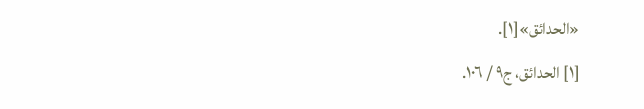«الحدائق»[١].
[١] الحدائق، ج٩ / ١٠٦.